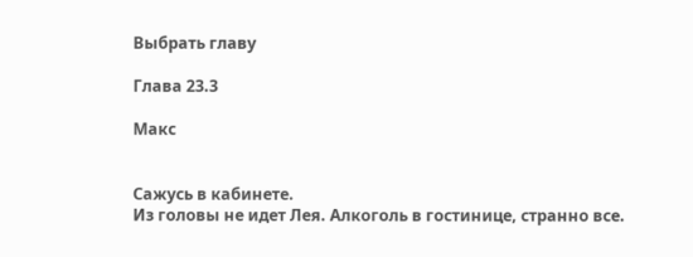Выбрать главу

Глава 23.3

Макс


Сажусь в кабинете.
Из головы не идет Лея. Алкоголь в гостинице, странно все.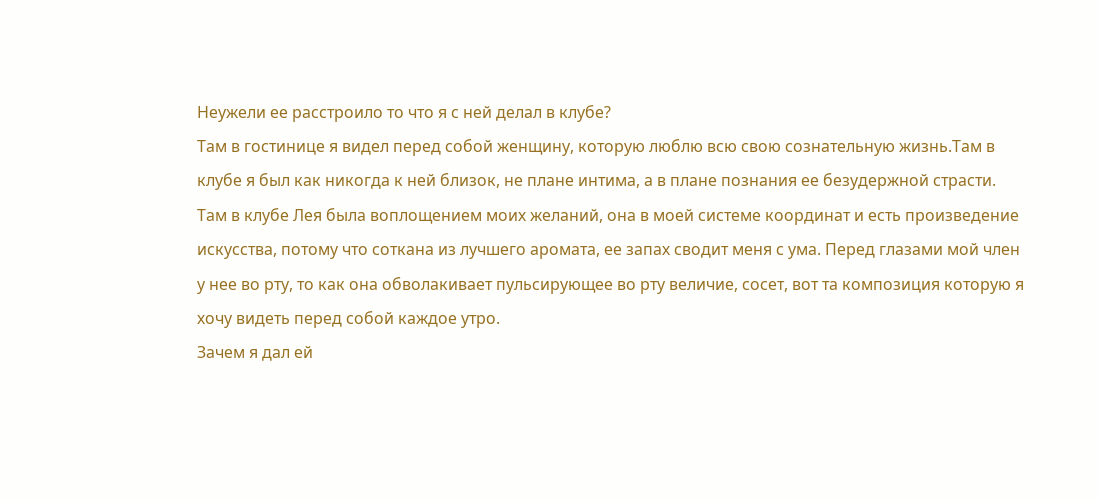Неужели ее расстроило то что я с ней делал в клубе?
Там в гостинице я видел перед собой женщину, которую люблю всю свою сознательную жизнь.Там в клубе я был как никогда к ней близок, не плане интима, а в плане познания ее безудержной страсти. Там в клубе Лея была воплощением моих желаний, она в моей системе координат и есть произведение искусства, потому что соткана из лучшего аромата, ее запах сводит меня с ума. Перед глазами мой член у нее во рту, то как она обволакивает пульсирующее во рту величие, сосет, вот та композиция которую я хочу видеть перед собой каждое утро.
Зачем я дал ей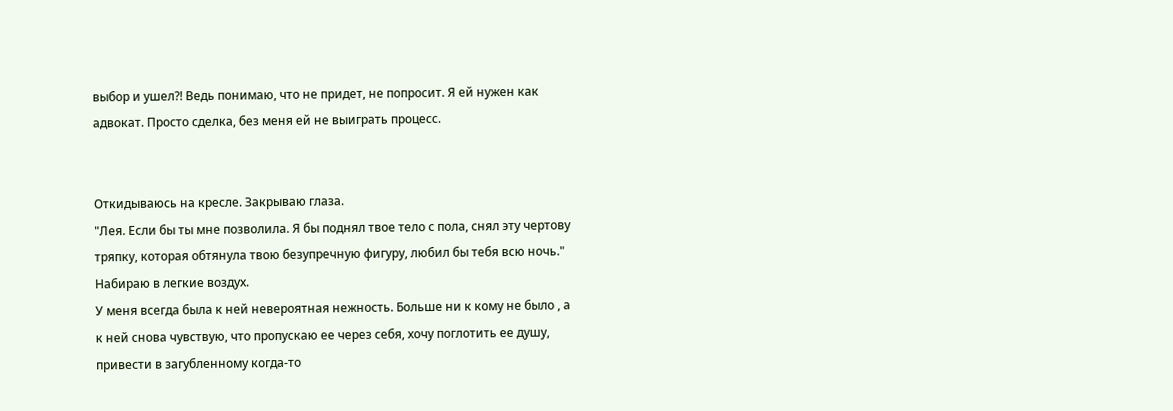выбор и ушел?! Ведь понимаю, что не придет, не попросит. Я ей нужен как адвокат. Просто сделка, без меня ей не выиграть процесс.


Откидываюсь на кресле. Закрываю глаза.
"Лея. Если бы ты мне позволила. Я бы поднял твое тело с пола, снял эту чертову тряпку, которая обтянула твою безупречную фигуру, любил бы тебя всю ночь."
Набираю в легкие воздух.
У меня всегда была к ней невероятная нежность. Больше ни к кому не было , а к ней снова чувствую, что пропускаю ее через себя, хочу поглотить ее душу, привести в загубленному когда-то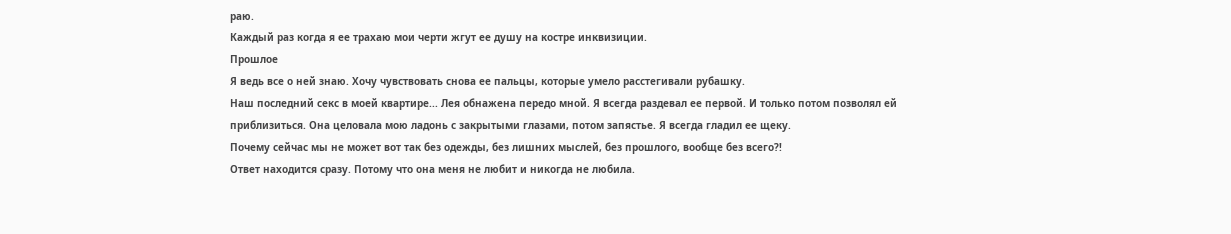раю.
Каждый раз когда я ее трахаю мои черти жгут ее душу на костре инквизиции.
Прошлое
Я ведь все о ней знаю. Хочу чувствовать снова ее пальцы, которые умело расстегивали рубашку.
Наш последний секс в моей квартире... Лея обнажена передо мной. Я всегда раздевал ее первой. И только потом позволял ей приблизиться. Она целовала мою ладонь с закрытыми глазами, потом запястье. Я всегда гладил ее щеку.
Почему сейчас мы не может вот так без одежды, без лишних мыслей, без прошлого, вообще без всего?!
Ответ находится сразу. Потому что она меня не любит и никогда не любила.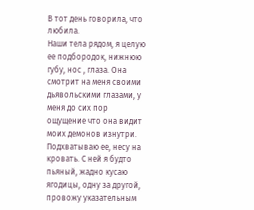В тот день говорила, что любила.
Наши тела рядом, я целую ее подбородок, нижнюю губу, нос , глаза. Она смотрит на меня своими дьявольскими глазами, у меня до сих пор ощущение что она видит моих демонов изнутри.
Подхватываю ее, несу на кровать. С ней я будто пьяный, жадно кусаю ягодицы, одну за другой, провожу указательным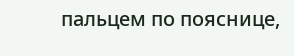пальцем по пояснице,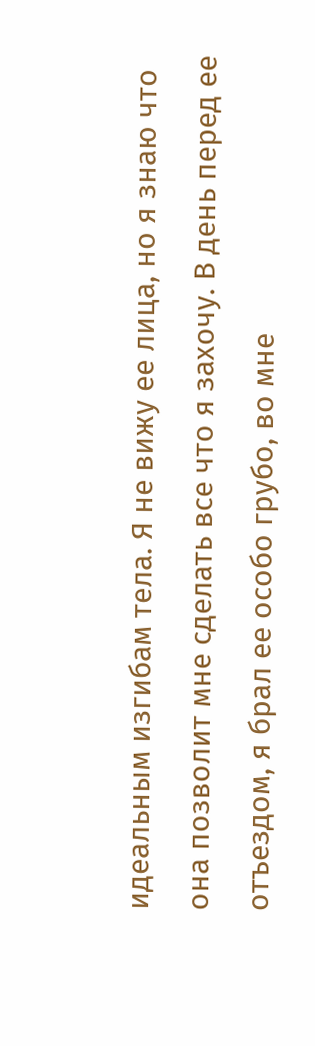идеальным изгибам тела. Я не вижу ее лица, но я знаю что она позволит мне сделать все что я захочу. В день перед ее отъездом, я брал ее особо грубо, во мне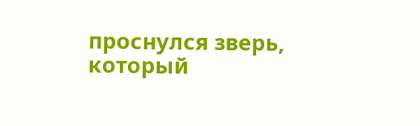проснулся зверь, который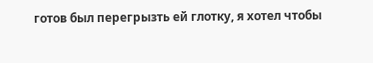готов был перегрызть ей глотку, я хотел чтобы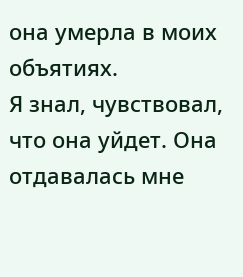она умерла в моих объятиях.
Я знал, чувствовал, что она уйдет. Она отдавалась мне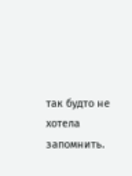так будто не хотела запомнить.